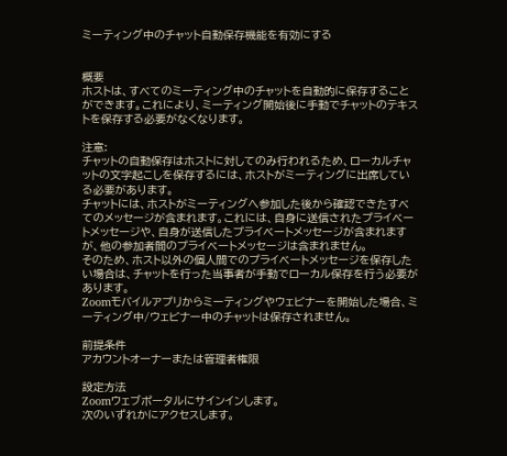ミーティング中のチャット自動保存機能を有効にする


概要
ホストは、すべてのミーティング中のチャットを自動的に保存することができます。これにより、ミーティング開始後に手動でチャットのテキストを保存する必要がなくなります。

注意:
チャットの自動保存はホストに対してのみ行われるため、ローカルチャットの文字起こしを保存するには、ホストがミーティングに出席している必要があります。
チャットには、ホストがミーティングへ参加した後から確認できたすべてのメッセージが含まれます。これには、自身に送信されたプライベートメッセージや、自身が送信したプライベートメッセージが含まれますが、他の参加者間のプライベートメッセージは含まれません。
そのため、ホスト以外の個人間でのプライベートメッセージを保存したい場合は、チャットを行った当事者が手動でローカル保存を行う必要があります。
Zoomモバイルアプリからミーティングやウェビナーを開始した場合、ミーティング中/ウェビナー中のチャットは保存されません。

前提条件
アカウントオーナーまたは管理者権限

設定方法
Zoomウェブポータルにサインインします。
次のいずれかにアクセスします。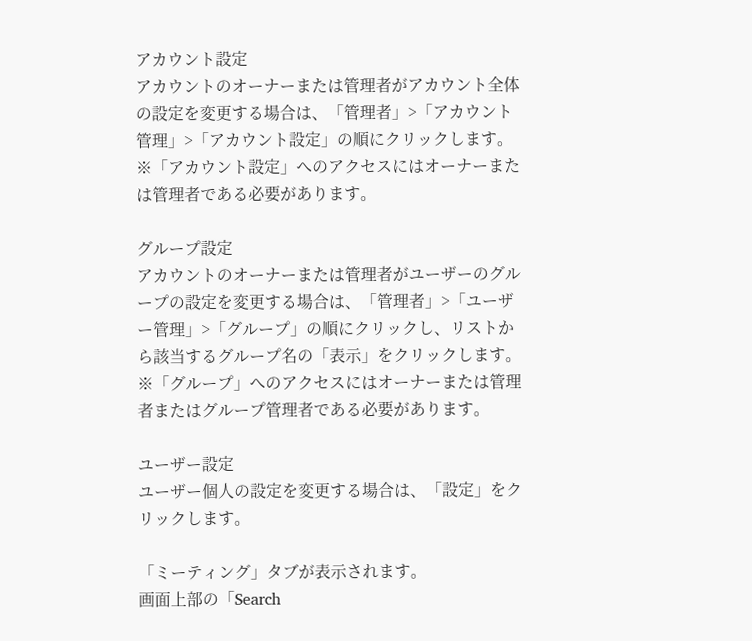アカウント設定
アカウントのオーナーまたは管理者がアカウント全体の設定を変更する場合は、「管理者」>「アカウント管理」>「アカウント設定」の順にクリックします。
※「アカウント設定」へのアクセスにはオーナーまたは管理者である必要があります。

グループ設定
アカウントのオーナーまたは管理者がユーザーのグループの設定を変更する場合は、「管理者」>「ユーザー管理」>「グループ」の順にクリックし、リストから該当するグループ名の「表示」をクリックします。
※「グループ」へのアクセスにはオーナーまたは管理者またはグループ管理者である必要があります。

ユーザー設定
ユーザー個人の設定を変更する場合は、「設定」をクリックします。

「ミーティング」タブが表示されます。
画面上部の「Search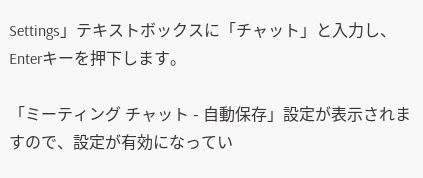Settings」テキストボックスに「チャット」と入力し、Enterキーを押下します。

「ミーティング チャット - 自動保存」設定が表示されますので、設定が有効になってい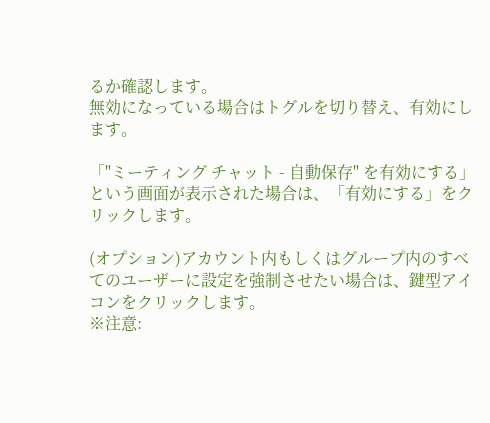るか確認します。
無効になっている場合はトグルを切り替え、有効にします。

「"ミーティング チャット - 自動保存" を有効にする」という画面が表示された場合は、「有効にする」をクリックします。

(オプション)アカウント内もしくはグループ内のすべてのユーザーに設定を強制させたい場合は、鍵型アイコンをクリックします。
※注意: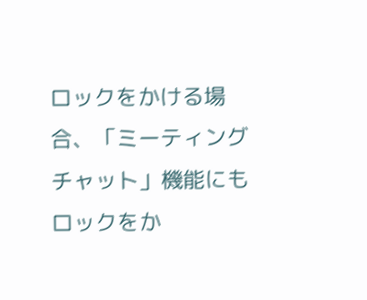ロックをかける場合、「ミーティング チャット」機能にもロックをか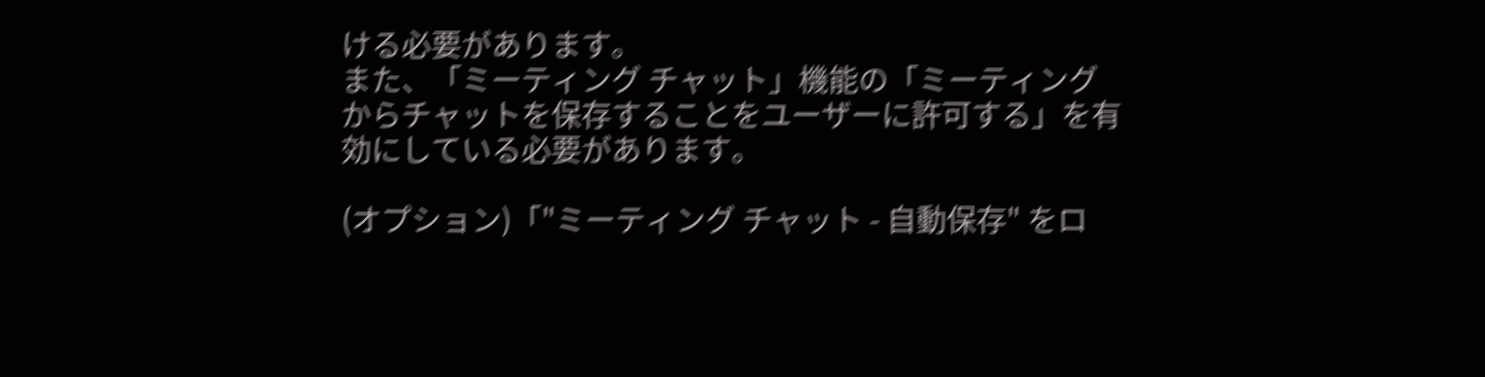ける必要があります。
また、「ミーティング チャット」機能の「ミーティングからチャットを保存することをユーザーに許可する」を有効にしている必要があります。

(オプション)「"ミーティング チャット - 自動保存" をロ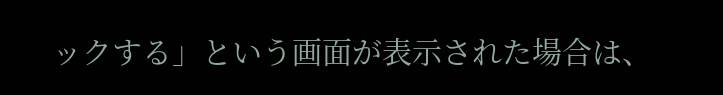ックする」という画面が表示された場合は、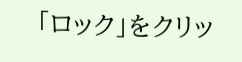「ロック」をクリッ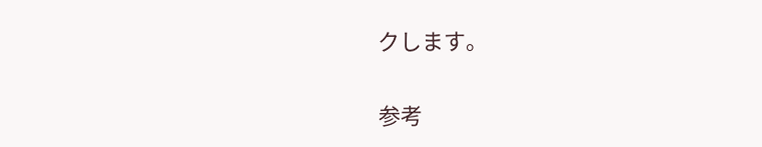クします。

参考